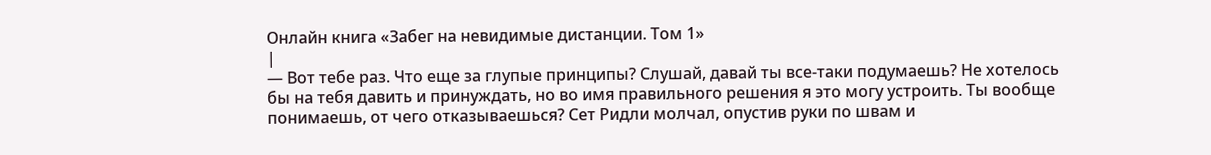Онлайн книга «Забег на невидимые дистанции. Том 1»
|
— Вот тебе раз. Что еще за глупые принципы? Слушай, давай ты все-таки подумаешь? Не хотелось бы на тебя давить и принуждать, но во имя правильного решения я это могу устроить. Ты вообще понимаешь, от чего отказываешься? Сет Ридли молчал, опустив руки по швам и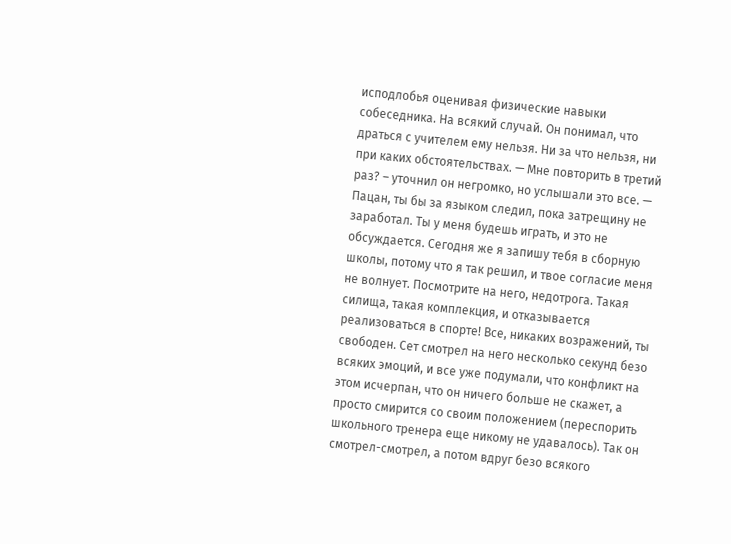исподлобья оценивая физические навыки собеседника. На всякий случай. Он понимал, что драться с учителем ему нельзя. Ни за что нельзя, ни при каких обстоятельствах. — Мне повторить в третий раз? – уточнил он негромко, но услышали это все. — Пацан, ты бы за языком следил, пока затрещину не заработал. Ты у меня будешь играть, и это не обсуждается. Сегодня же я запишу тебя в сборную школы, потому что я так решил, и твое согласие меня не волнует. Посмотрите на него, недотрога. Такая силища, такая комплекция, и отказывается реализоваться в спорте! Все, никаких возражений, ты свободен. Сет смотрел на него несколько секунд безо всяких эмоций, и все уже подумали, что конфликт на этом исчерпан, что он ничего больше не скажет, а просто смирится со своим положением (переспорить школьного тренера еще никому не удавалось). Так он смотрел-смотрел, а потом вдруг безо всякого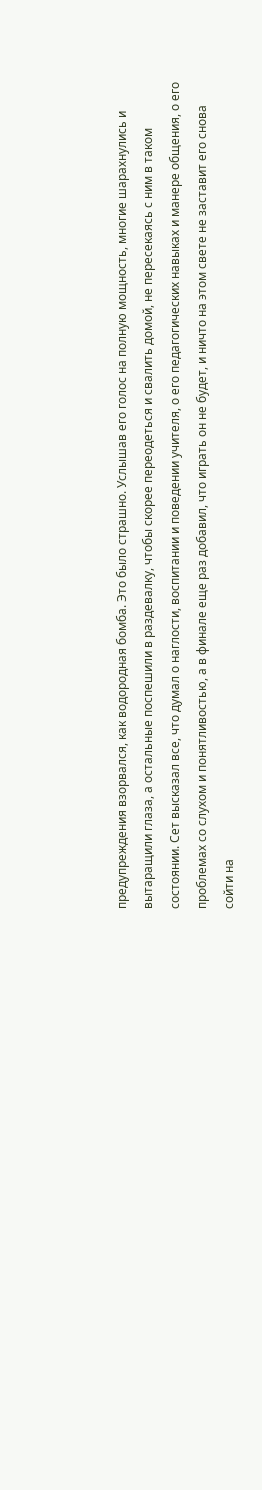предупреждения взорвался, как водородная бомба. Это было страшно. Услышав его голос на полную мощность, многие шарахнулись и вытаращили глаза, а остальные поспешили в раздевалку, чтобы скорее переодеться и свалить домой, не пересекаясь с ним в таком состоянии. Сет высказал все, что думал о наглости, воспитании и поведении учителя, о его педагогических навыках и манере общения, о его проблемах со слухом и понятливостью, а в финале еще раз добавил, что играть он не будет, и ничто на этом свете не заставит его снова сойти на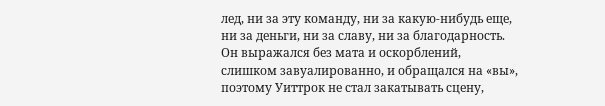лед, ни за эту команду, ни за какую-нибудь еще, ни за деньги, ни за славу, ни за благодарность. Он выражался без мата и оскорблений, слишком завуалированно, и обращался на «вы», поэтому Уиттрок не стал закатывать сцену,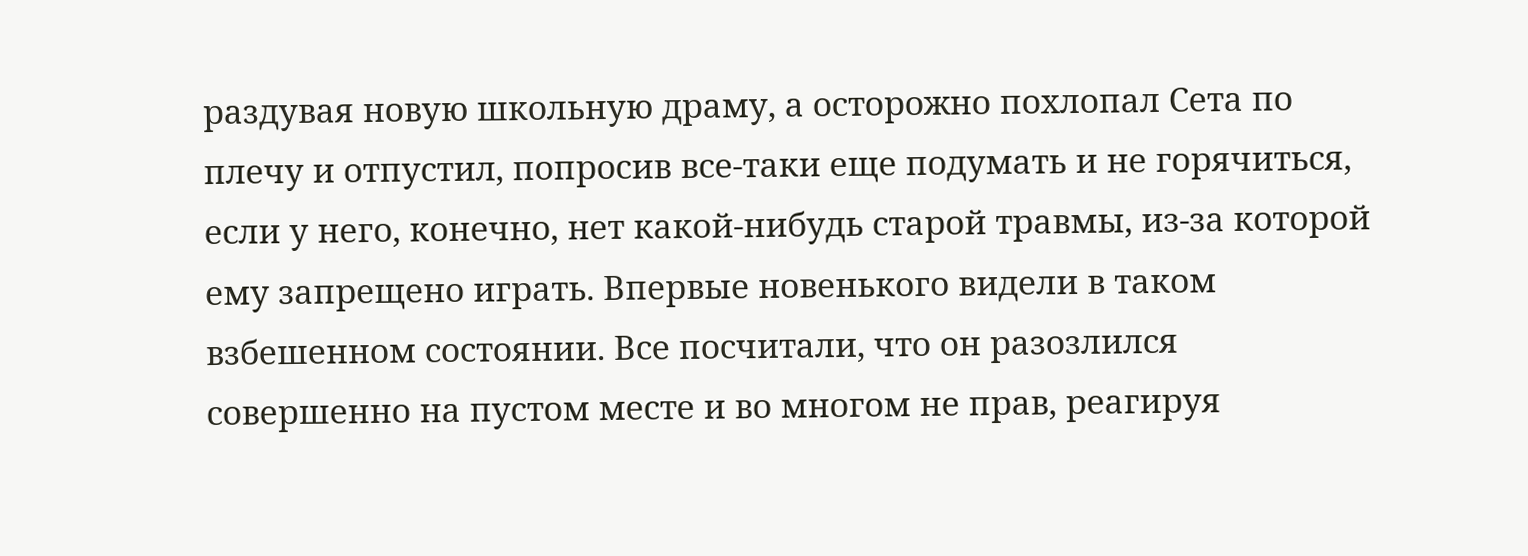раздувая новую школьную драму, а осторожно похлопал Сета по плечу и отпустил, попросив все-таки еще подумать и не горячиться, если у него, конечно, нет какой-нибудь старой травмы, из-за которой ему запрещено играть. Впервые новенького видели в таком взбешенном состоянии. Все посчитали, что он разозлился совершенно на пустом месте и во многом не прав, реагируя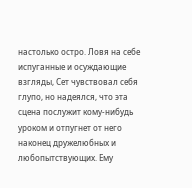настолько остро. Ловя на себе испуганные и осуждающие взгляды, Сет чувствовал себя глупо, но надеялся, что эта сцена послужит кому-нибудь уроком и отпугнет от него наконец дружелюбных и любопытствующих. Ему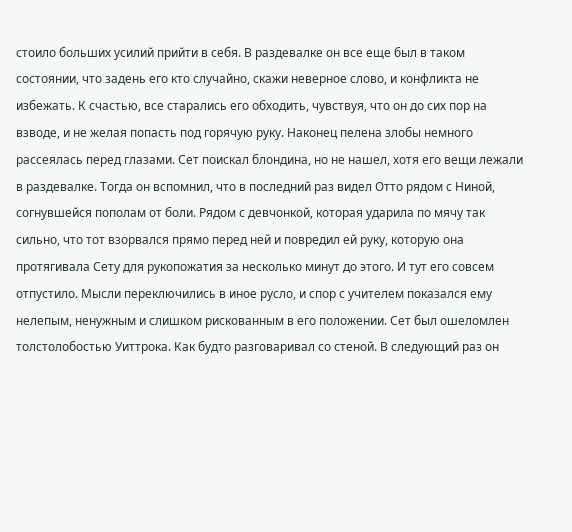стоило больших усилий прийти в себя. В раздевалке он все еще был в таком состоянии, что задень его кто случайно, скажи неверное слово, и конфликта не избежать. К счастью, все старались его обходить, чувствуя, что он до сих пор на взводе, и не желая попасть под горячую руку. Наконец пелена злобы немного рассеялась перед глазами. Сет поискал блондина, но не нашел, хотя его вещи лежали в раздевалке. Тогда он вспомнил, что в последний раз видел Отто рядом с Ниной, согнувшейся пополам от боли. Рядом с девчонкой, которая ударила по мячу так сильно, что тот взорвался прямо перед ней и повредил ей руку, которую она протягивала Сету для рукопожатия за несколько минут до этого. И тут его совсем отпустило. Мысли переключились в иное русло, и спор с учителем показался ему нелепым, ненужным и слишком рискованным в его положении. Сет был ошеломлен толстолобостью Уиттрока. Как будто разговаривал со стеной. В следующий раз он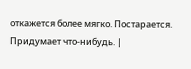откажется более мягко. Постарается. Придумает что-нибудь. |